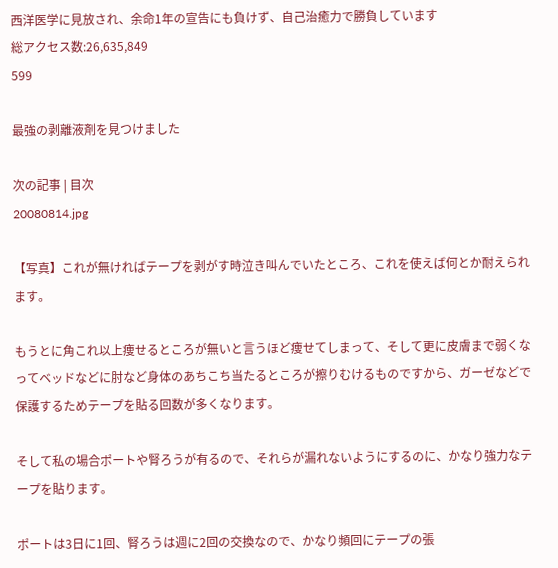西洋医学に見放され、余命1年の宣告にも負けず、自己治癒力で勝負しています
総アクセス数:26,635,849
599

最強の剥離液剤を見つけました

次の記事 | 目次
20080814.jpg

【写真】これが無ければテープを剥がす時泣き叫んでいたところ、これを使えば何とか耐えられます。

もうとに角これ以上痩せるところが無いと言うほど痩せてしまって、そして更に皮膚まで弱くなってベッドなどに肘など身体のあちこち当たるところが擦りむけるものですから、ガーゼなどで保護するためテープを貼る回数が多くなります。

そして私の場合ポートや腎ろうが有るので、それらが漏れないようにするのに、かなり強力なテープを貼ります。

ポートは3日に1回、腎ろうは週に2回の交換なので、かなり頻回にテープの張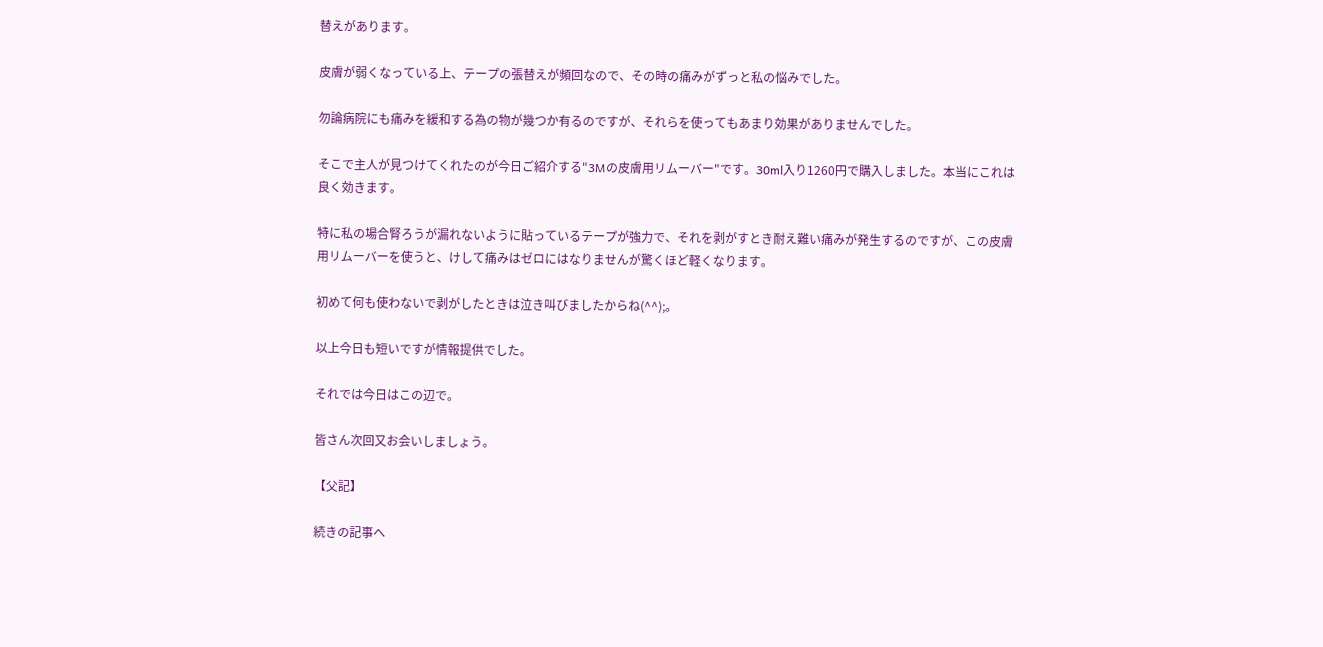替えがあります。

皮膚が弱くなっている上、テープの張替えが頻回なので、その時の痛みがずっと私の悩みでした。

勿論病院にも痛みを緩和する為の物が幾つか有るのですが、それらを使ってもあまり効果がありませんでした。

そこで主人が見つけてくれたのが今日ご紹介する"3Mの皮膚用リムーバー"です。30ml入り1260円で購入しました。本当にこれは良く効きます。

特に私の場合腎ろうが漏れないように貼っているテープが強力で、それを剥がすとき耐え難い痛みが発生するのですが、この皮膚用リムーバーを使うと、けして痛みはゼロにはなりませんが驚くほど軽くなります。

初めて何も使わないで剥がしたときは泣き叫びましたからね(^^);。

以上今日も短いですが情報提供でした。

それでは今日はこの辺で。

皆さん次回又お会いしましょう。

【父記】

続きの記事へ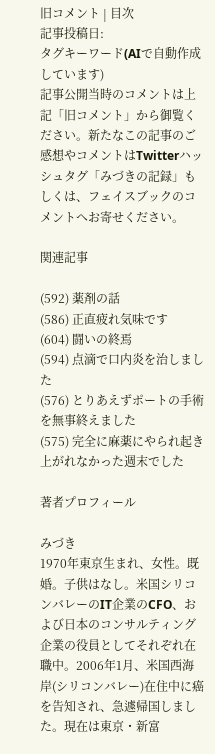旧コメント | 目次
記事投稿日:
タグキーワード(AIで自動作成しています)
記事公開当時のコメントは上記「旧コメント」から御覧ください。新たなこの記事のご感想やコメントはTwitterハッシュタグ「みづきの記録」もしくは、フェイスブックのコメントへお寄せください。

関連記事

(592) 薬剤の話
(586) 正直疲れ気味です
(604) 闘いの終焉
(594) 点滴で口内炎を治しました
(576) とりあえずポートの手術を無事終えました
(575) 完全に麻薬にやられ起き上がれなかった週末でした

著者プロフィール

みづき
1970年東京生まれ、女性。既婚。子供はなし。米国シリコンバレーのIT企業のCFO、および日本のコンサルティング企業の役員としてそれぞれ在職中。2006年1月、米国西海岸(シリコンバレー)在住中に癌を告知され、急遽帰国しました。現在は東京・新富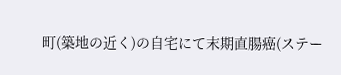町(築地の近く)の自宅にて末期直腸癌(ステー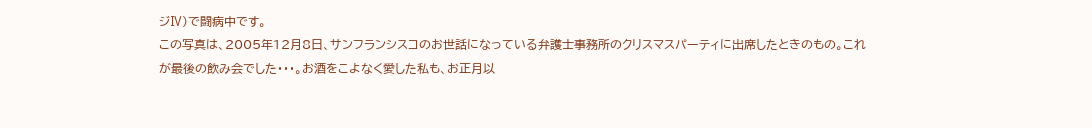ジⅣ)で闘病中です。
この写真は、2005年12月8日、サンフランシスコのお世話になっている弁護士事務所のクリスマスパーティに出席したときのもの。これが最後の飲み会でした・・・。お酒をこよなく愛した私も、お正月以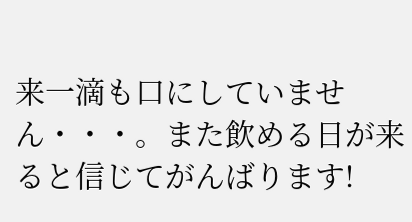来一滴も口にしていません・・・。また飲める日が来ると信じてがんばります!